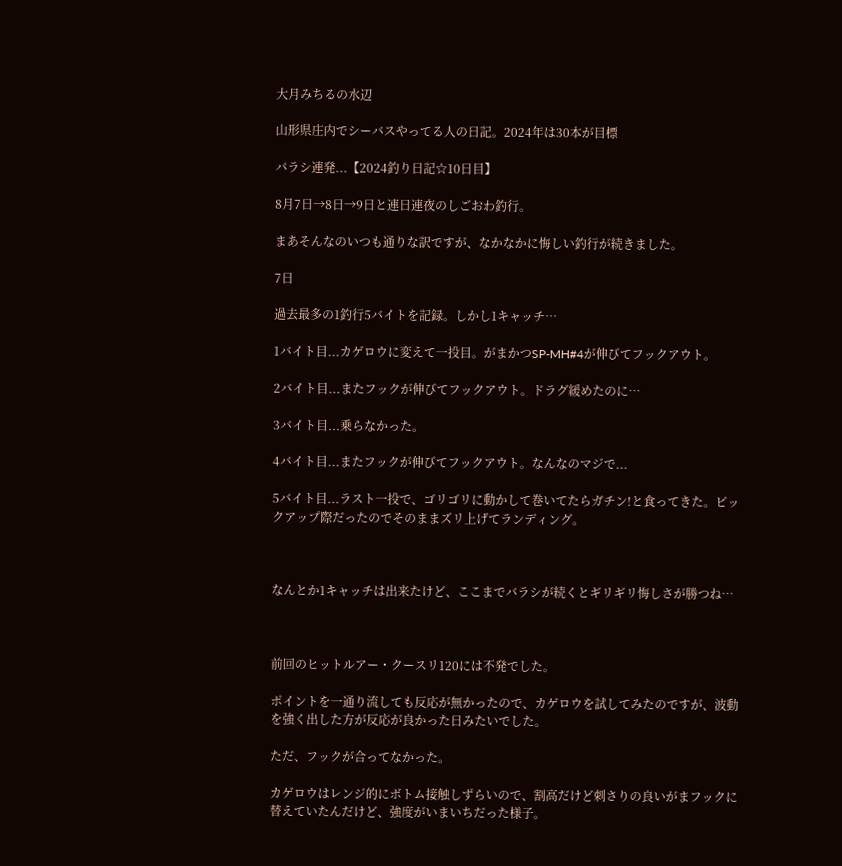大月みちるの水辺

山形県庄内でシーバスやってる人の日記。2024年は30本が目標

バラシ連発...【2024釣り日記☆10日目】

8月7日→8日→9日と連日連夜のしごおわ釣行。

まあそんなのいつも通りな訳ですが、なかなかに悔しい釣行が続きました。

7日

過去最多の1釣行5バイトを記録。しかし1キャッチ…

1バイト目...カゲロウに変えて一投目。がまかつSP-MH#4が伸びてフックアウト。

2バイト目...またフックが伸びてフックアウト。ドラグ緩めたのに…

3バイト目...乗らなかった。

4バイト目...またフックが伸びてフックアウト。なんなのマジで...

5バイト目...ラスト一投で、ゴリゴリに動かして巻いてたらガチン!と食ってきた。ピックアップ際だったのでそのままズリ上げてランディング。



なんとか1キャッチは出来たけど、ここまでバラシが続くとギリギリ悔しさが勝つね…



前回のヒットルアー・クースリ120には不発でした。

ポイントを一通り流しても反応が無かったので、カゲロウを試してみたのですが、波動を強く出した方が反応が良かった日みたいでした。

ただ、フックが合ってなかった。

カゲロウはレンジ的にボトム接触しずらいので、割高だけど刺さりの良いがまフックに替えていたんだけど、強度がいまいちだった様子。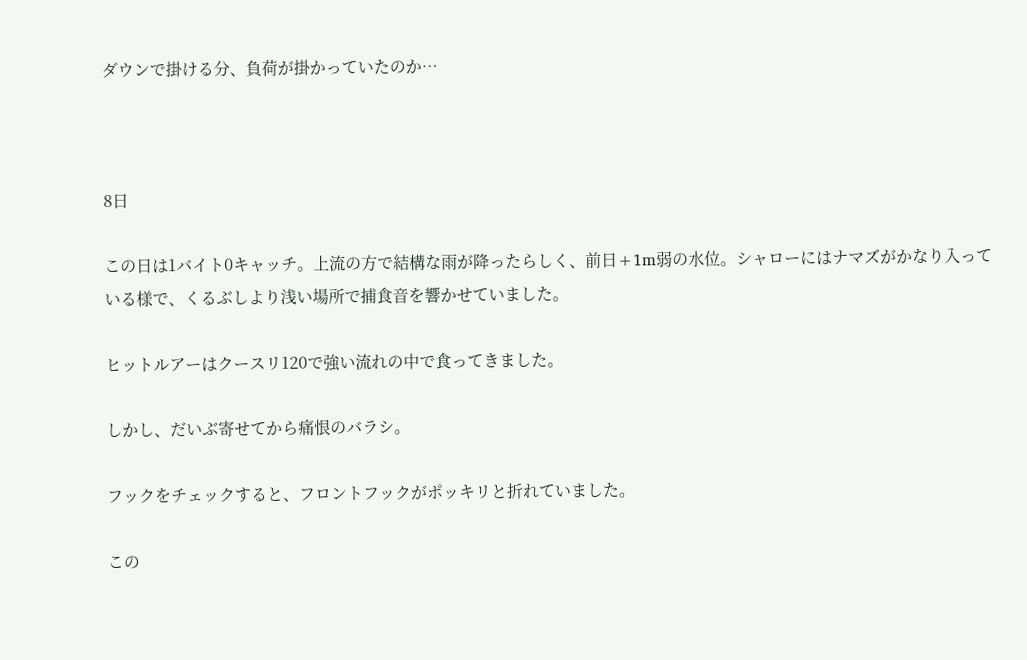ダウンで掛ける分、負荷が掛かっていたのか…



8日

この日は1バイト0キャッチ。上流の方で結構な雨が降ったらしく、前日+1m弱の水位。シャローにはナマズがかなり入っている様で、くるぶしより浅い場所で捕食音を響かせていました。

ヒットルアーはクースリ120で強い流れの中で食ってきました。

しかし、だいぶ寄せてから痛恨のバラシ。

フックをチェックすると、フロントフックがポッキリと折れていました。

この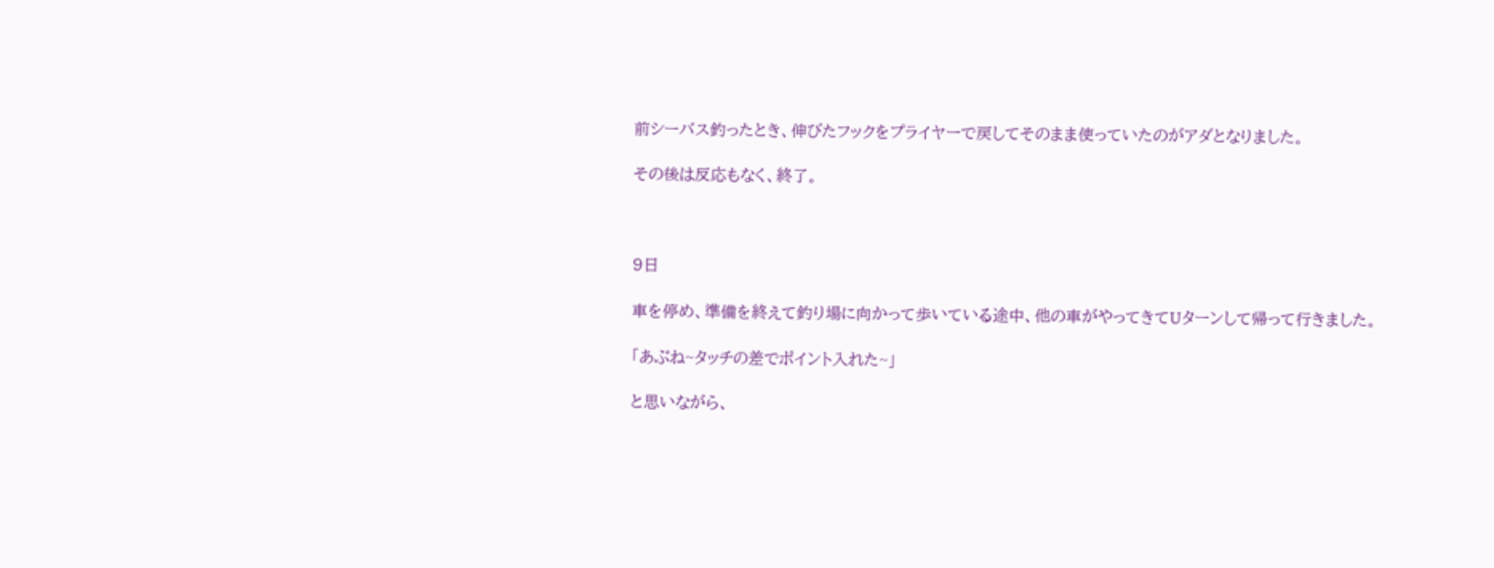前シーバス釣ったとき、伸びたフックをプライヤーで戻してそのまま使っていたのがアダとなりました。

その後は反応もなく、終了。



9日

車を停め、準備を終えて釣り場に向かって歩いている途中、他の車がやってきてUターンして帰って行きました。

「あぶね~タッチの差でポイント入れた~」

と思いながら、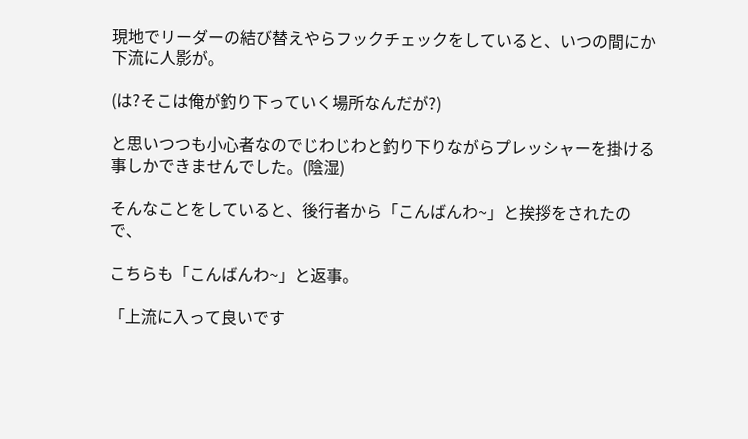現地でリーダーの結び替えやらフックチェックをしていると、いつの間にか下流に人影が。

(は?そこは俺が釣り下っていく場所なんだが?)

と思いつつも小心者なのでじわじわと釣り下りながらプレッシャーを掛ける事しかできませんでした。(陰湿)

そんなことをしていると、後行者から「こんばんわ~」と挨拶をされたので、

こちらも「こんばんわ~」と返事。

「上流に入って良いです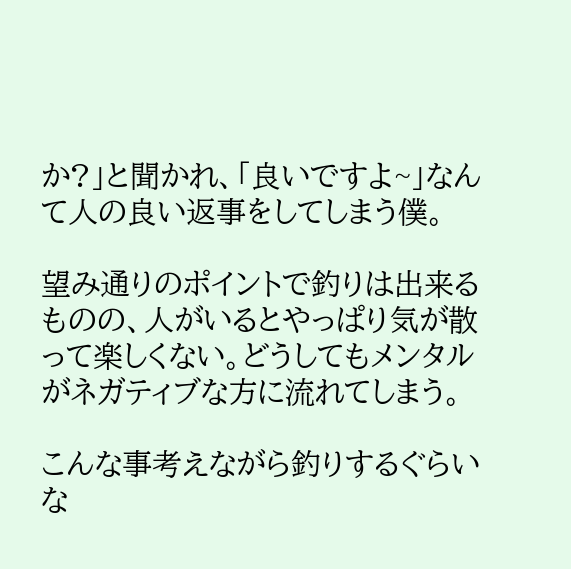か?」と聞かれ、「良いですよ~」なんて人の良い返事をしてしまう僕。

望み通りのポイントで釣りは出来るものの、人がいるとやっぱり気が散って楽しくない。どうしてもメンタルがネガティブな方に流れてしまう。

こんな事考えながら釣りするぐらいな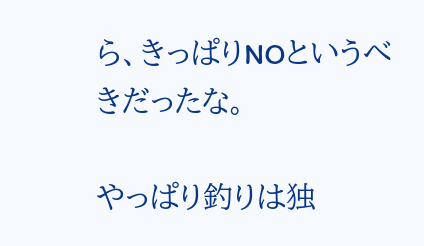ら、きっぱりNOというべきだったな。

やっぱり釣りは独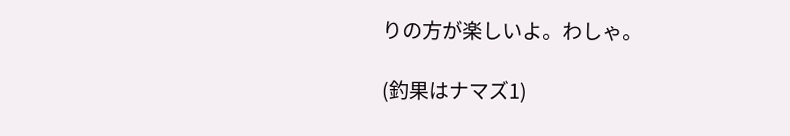りの方が楽しいよ。わしゃ。

(釣果はナマズ1)